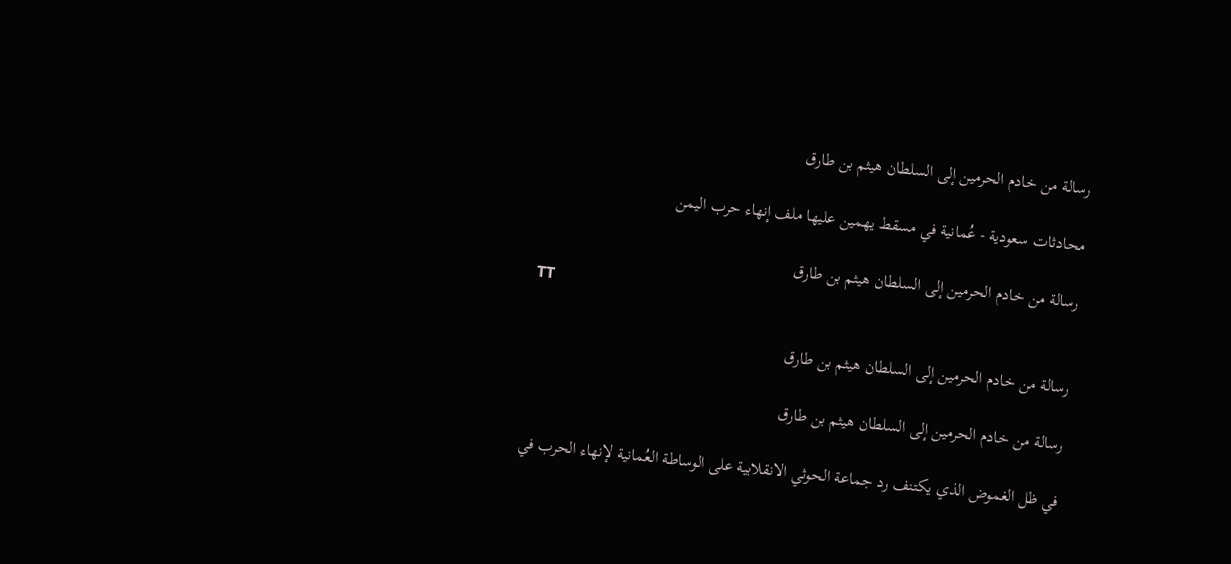رسالة من خادم الحرمين إلى السلطان هيثم بن طارق

محادثات سعودية - عُمانية في مسقط يهمين عليها ملف إنهاء حرب اليمن

رسالة من خادم الحرمين إلى السلطان هيثم بن طارق
TT

رسالة من خادم الحرمين إلى السلطان هيثم بن طارق

رسالة من خادم الحرمين إلى السلطان هيثم بن طارق

في ظل الغموض الذي يكتنف رد جماعة الحوثي الانقلابية على الوساطة العُمانية لإنهاء الحرب في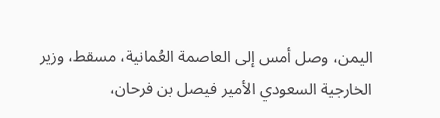اليمن، وصل أمس إلى العاصمة العُمانية، مسقط، وزير الخارجية السعودي الأمير فيصل بن فرحان،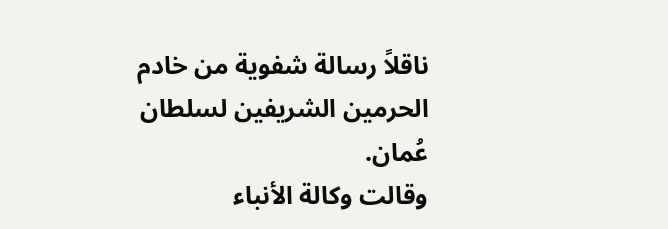ناقلاً رسالة شفوية من خادم الحرمين الشريفين لسلطان عُمان.
وقالت وكالة الأنباء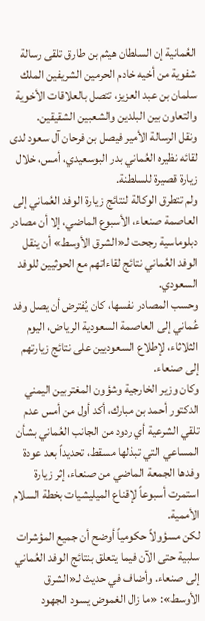العُمانية إن السلطان هيثم بن طارق تلقى رسالة شفوية من أخيه خادم الحرمين الشريفين الملك سلمان بن عبد العزيز، تتصل بالعلاقات الأخوية والتعاون بين البلدين والشعبين الشقيقين.
ونقل الرسالة الأمير فيصل بن فرحان آل سعود لدى لقائه نظيره العُماني بدر البوسعيدي، أمس، خلال زيارة قصيرة للسلطنة.
ولم تتطرق الوكالة لنتائج زيارة الوفد العُماني إلى العاصمة صنعاء، الأسبوع الماضي، إلا أن مصادر دبلوماسية رجحت لـ«الشرق الأوسط» أن ينقل الوفد العُماني نتائج لقاءاتهم مع الحوثيين للوفد السعودي.
وحسب المصادر نفسها، كان يُفترض أن يصل وفد عُماني إلى العاصمة السعودية الرياض، اليوم الثلاثاء، لإطلاع السعوديين على نتائج زيارتهم إلى صنعاء.
وكان وزير الخارجية وشؤون المغتربين اليمني الدكتور أحمد بن مبارك، أكد أول من أمس عدم تلقي الشرعية أي ردود من الجانب العُماني بشأن المساعي التي تبذلها مسقط، تحديداً بعد عودة وفدها الجمعة الماضي من صنعاء، إثر زيارة استمرت أسبوعاً لإقناع الميليشيات بخطة السلام الأممية.
لكن مسؤولاً حكومياً أوضح أن جميع المؤشرات سلبية حتى الآن فيما يتعلق بنتائج الوفد العُماني إلى صنعاء. وأضاف في حديث لـ«الشرق الأوسط»: «ما زال الغموض يسود الجهود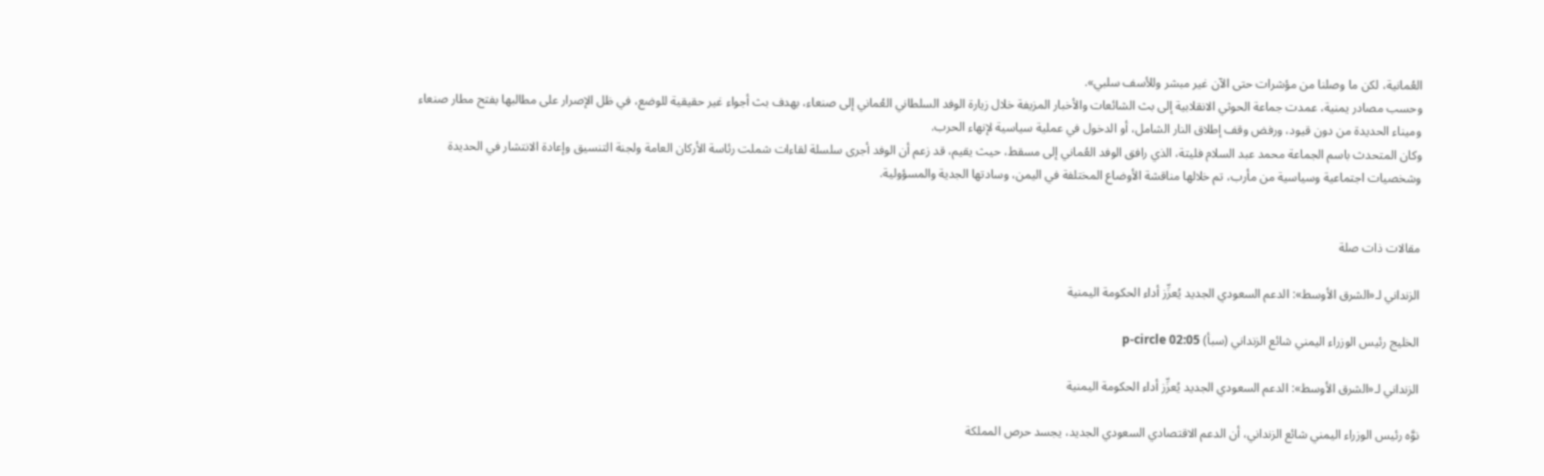العُمانية، لكن ما وصلنا من مؤشرات حتى الآن غير مبشر وللأسف سلبي».
وحسب مصادر يمنية، عمدت جماعة الحوثي الانقلابية إلى بث الشائعات والأخبار المزيفة خلال زيارة الوفد السلطاني العُماني إلى صنعاء، بهدف بث أجواء غير حقيقية للوضع، في ظل الإصرار على مطالبها بفتح مطار صنعاء وميناء الحديدة من دون قيود، ورفض وقف إطلاق النار الشامل، أو الدخول في عملية سياسية لإنهاء الحرب.
وكان المتحدث باسم الجماعة محمد عبد السلام فليتة، الذي رافق الوفد العُماني إلى مسقط، حيث يقيم، قد زعم أن الوفد أجرى سلسلة لقاءات شملت رئاسة الأركان العامة ولجنة التنسيق وإعادة الانتشار في الحديدة وشخصيات اجتماعية وسياسية من مأرب، تم خلالها مناقشة الأوضاع المختلفة في اليمن، وسادتها الجدية والمسؤولية.


مقالات ذات صلة

الزنداني لـ«الشرق الأوسط»: الدعم السعودي الجديد يُعزِّز أداء الحكومة اليمنية

الخليج رئيس الوزراء اليمني شائع الزنداني (سبأ) p-circle 02:05

الزنداني لـ«الشرق الأوسط»: الدعم السعودي الجديد يُعزِّز أداء الحكومة اليمنية

نوَّه رئيس الوزراء اليمني شائع الزنداني، أن الدعم الاقتصادي السعودي الجديد، يجسد حرص المملكة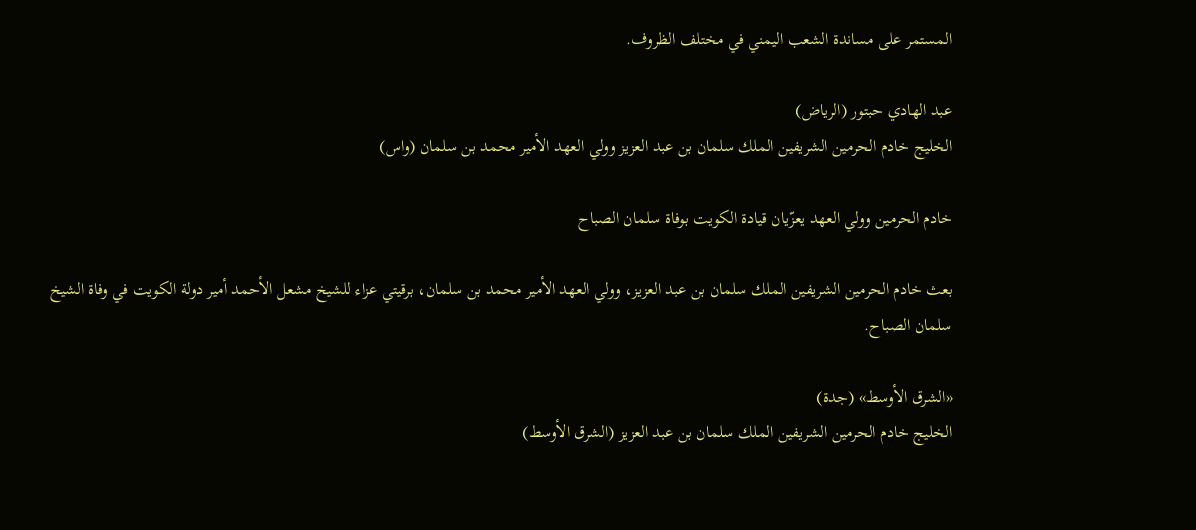المستمر على مساندة الشعب اليمني في مختلف الظروف.

عبد الهادي حبتور (الرياض)
الخليج خادم الحرمين الشريفين الملك سلمان بن عبد العزيز وولي العهد الأمير محمد بن سلمان (واس)

خادم الحرمين وولي العهد يعزّيان قيادة الكويت بوفاة سلمان الصباح

بعث خادم الحرمين الشريفين الملك سلمان بن عبد العزيز، وولي العهد الأمير محمد بن سلمان، برقيتي عزاء للشيخ مشعل الأحمد أمير دولة الكويت في وفاة الشيخ سلمان الصباح.

«الشرق الأوسط» (جدة)
الخليج خادم الحرمين الشريفين الملك سلمان بن عبد العزيز (الشرق الأوسط)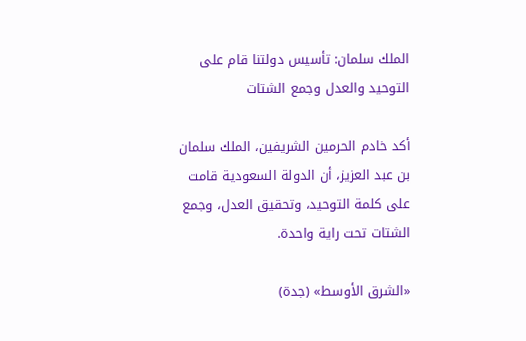الملك سلمان: تأسيس دولتنا قام على التوحيد والعدل وجمع الشتات

أكد خادم الحرمين الشريفين، الملك سلمان بن عبد العزيز، أن الدولة السعودية قامت على كلمة التوحيد، وتحقيق العدل، وجمع الشتات تحت راية واحدة.

«الشرق الأوسط» (جدة)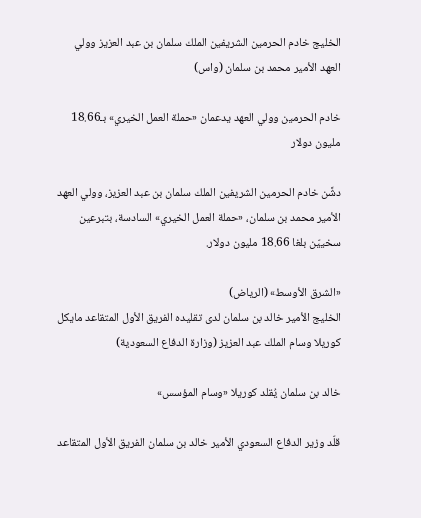الخليج خادم الحرمين الشريفين الملك سلمان بن عبد العزيز وولي العهد الأمير محمد بن سلمان (واس)

خادم الحرمين وولي العهد يدعمان «حملة العمل الخيري» بـ18.66 مليون دولار

دشَّن خادم الحرمين الشريفين الملك سلمان بن عبد العزيز، وولي العهد الأمير محمد بن سلمان، «حملة العمل الخيري» السادسة، بتبرعين سخييّن بلغا 18.66 مليون دولار.

«الشرق الأوسط» (الرياض)
الخليج الأمير خالد بن سلمان لدى تقليده الفريق الأول المتقاعد مايكل كوريلا وسام الملك عبد العزيز (وزارة الدفاع السعودية)

خالد بن سلمان يُقلد كوريلا «وسام المؤسس»

قلّد وزير الدفاع السعودي الأمير خالد بن سلمان الفريق الأول المتقاعد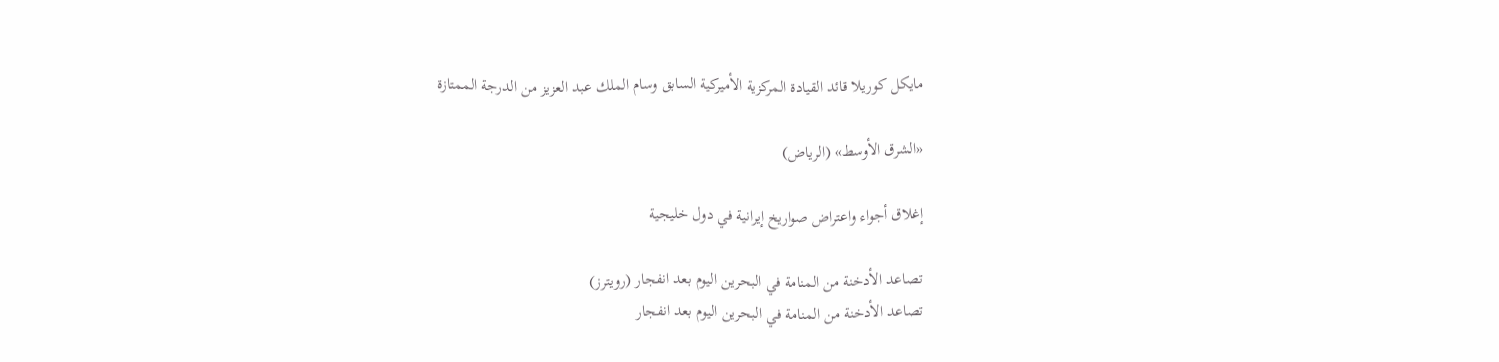مايكل كوريلا قائد القيادة المركزية الأميركية السابق وسام الملك عبد العزيز من الدرجة الممتازة

«الشرق الأوسط» (الرياض)

إغلاق أجواء واعتراض صواريخ إيرانية في دول خليجية

تصاعد الأدخنة من المنامة في البحرين اليوم بعد انفجار (رويترز)
تصاعد الأدخنة من المنامة في البحرين اليوم بعد انفجار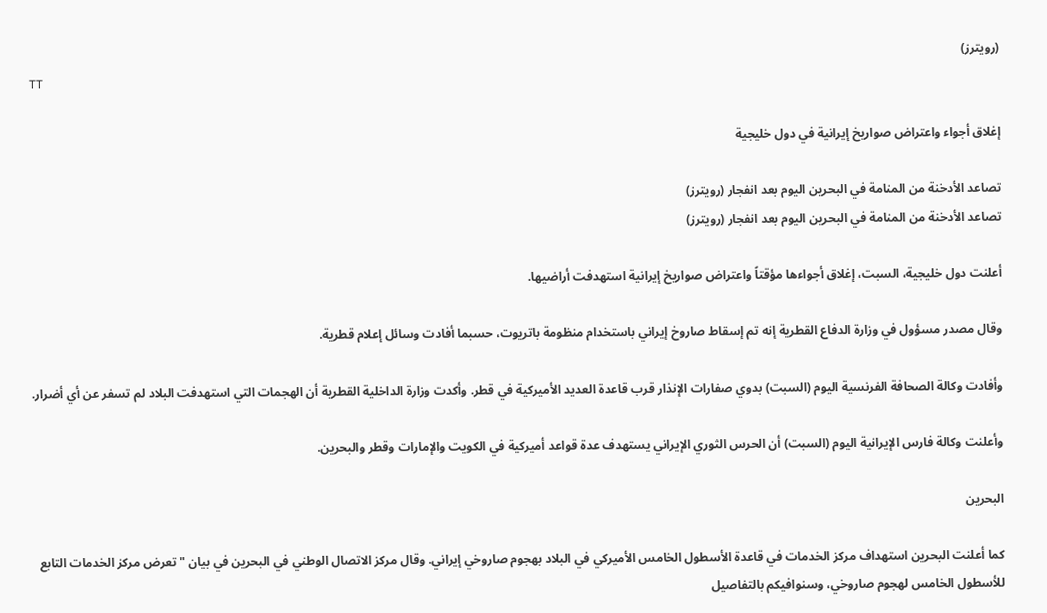(رويترز)
TT

إغلاق أجواء واعتراض صواريخ إيرانية في دول خليجية

تصاعد الأدخنة من المنامة في البحرين اليوم بعد انفجار (رويترز)
تصاعد الأدخنة من المنامة في البحرين اليوم بعد انفجار (رويترز)

أعلنت دول خليجية، السبت، إغلاق أجواءها مؤقتاً واعتراض صواريخ إيرانية استهدفت أراضيها.

وقال مصدر مسؤول في وزارة الدفاع القطرية إنه تم إسقاط صاروخ إيراني باستخدام منظومة باتريوت، حسبما أفادت وسائل إعلام قطرية.

وأفادت وكالة الصحافة الفرنسية اليوم (السبت) بدوي صفارات الإنذار قرب قاعدة العديد الأميركية في قطر. وأكدت وزارة الداخلية القطرية أن الهجمات التي استهدفت البلاد لم تسفر عن أي أضرار.

وأعلنت وكالة فارس الإيرانية اليوم (السبت) أن الحرس الثوري الإيراني يستهدف عدة قواعد أميركية في الكويت والإمارات وقطر والبحرين.

البحرين

كما أعلنت البحرين استهداف مركز الخدمات في قاعدة الأسطول الخامس الأميركي في البلاد بهجوم صاروخي إيراني. وقال مركز الاتصال الوطني في البحرين في بيان "تعرض مركز الخدمات التابع للأسطول الخامس لهجوم صاروخي، وسنوافيكم بالتفاصيل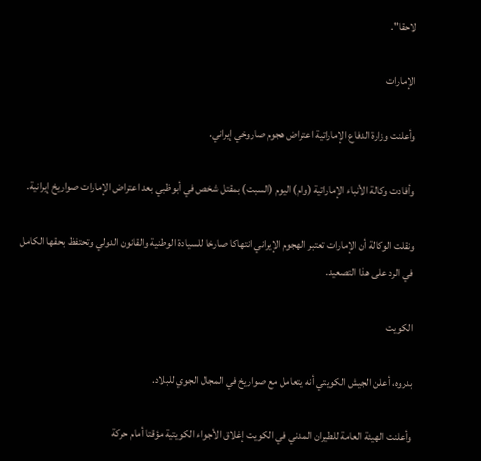لاحقا".

الإمارات

وأعلنت وزارة الدفاع الإماراتية اعتراض هجوم صاروخي إيراني.

وأفادت وكالة الأنباء الإماراتية (وام) اليوم (السبت) بمقتل شخص في أبوظبي بعد اعتراض الإمارات صواريخ إيرانية.

ونقلت الوكالة أن الإمارات تعتبر الهجوم الإيراني انتهاكا صارخا للسيادة الوطنية والقانون الدولي وتحتفظ بحقها الكامل في الرد على هذا التصعيد.

الكويت

بدروه، أعلن الجيش الكويتي أنه يتعامل مع صواريخ في المجال الجوي للبلاد.

وأعلنت الهيئة العامة للطيران المدني في الكويت إغلاق الأجواء الكويتية مؤقتا أمام حركة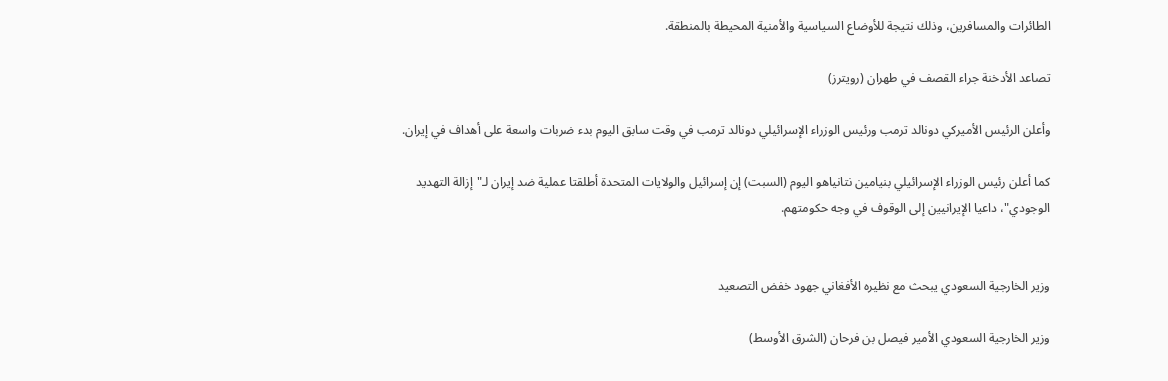الطائرات والمسافرين، وذلك نتيجة للأوضاع السياسية والأمنية المحيطة بالمنطقة.

تصاعد الأدخنة جراء القصف في طهران (رويترز)

وأعلن الرئيس الأميركي دونالد ترمب ورئيس الوزراء الإسرائيلي دونالد ترمب في وقت سابق اليوم بدء ضربات واسعة على أهداف في إيران.

كما أعلن رئيس الوزراء الإسرائيلي بنيامين نتانياهو اليوم (السبت) إن إسرائيل والولايات المتحدة أطلقتا عملية ضد إيران لـ"إزالة التهديد الوجودي"، داعيا الإيرانيين إلى الوقوف في وجه حكومتهم.


وزير الخارجية السعودي يبحث مع نظيره الأفغاني جهود خفض التصعيد

وزير الخارجية السعودي الأمير فيصل بن فرحان (الشرق الأوسط)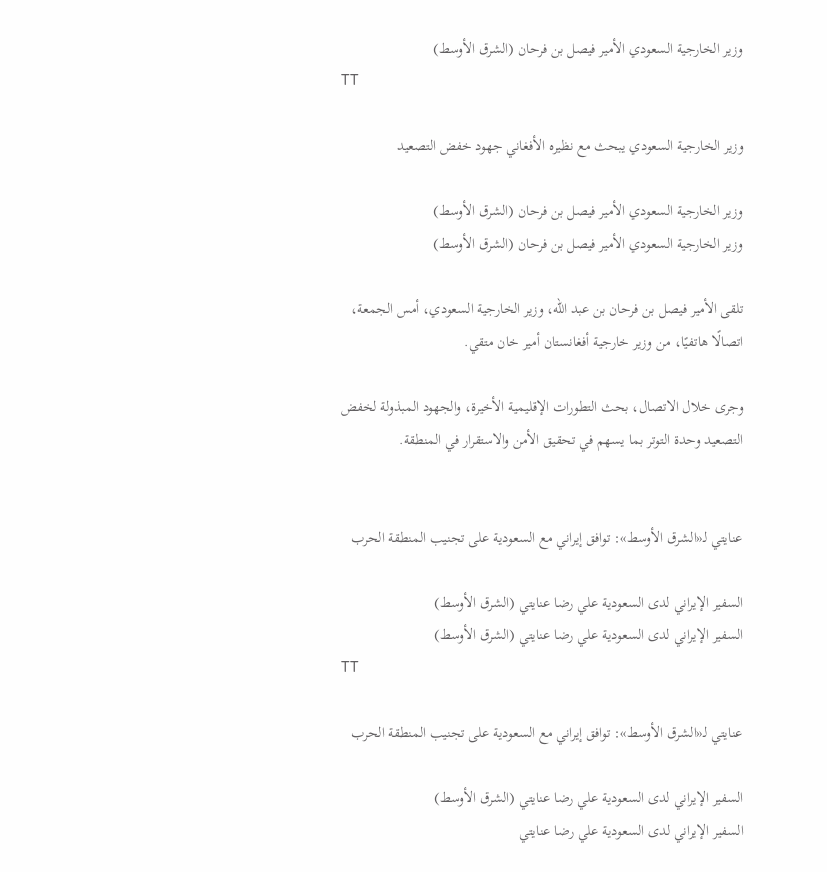وزير الخارجية السعودي الأمير فيصل بن فرحان (الشرق الأوسط)
TT

وزير الخارجية السعودي يبحث مع نظيره الأفغاني جهود خفض التصعيد

وزير الخارجية السعودي الأمير فيصل بن فرحان (الشرق الأوسط)
وزير الخارجية السعودي الأمير فيصل بن فرحان (الشرق الأوسط)

تلقى الأمير فيصل بن فرحان بن عبد الله، وزير الخارجية السعودي، أمس الجمعة، اتصالًا هاتفيًا، من وزير خارجية أفغانستان أمير خان متقي.

وجرى خلال الاتصال، بحث التطورات الإقليمية الأخيرة، والجهود المبذولة لخفض التصعيد وحدة التوتر بما يسهم في تحقيق الأمن والاستقرار في المنطقة.


عنايتي لـ«الشرق الأوسط»: توافق إيراني مع السعودية على تجنيب المنطقة الحرب

السفير الإيراني لدى السعودية علي رضا عنايتي (الشرق الأوسط)
السفير الإيراني لدى السعودية علي رضا عنايتي (الشرق الأوسط)
TT

عنايتي لـ«الشرق الأوسط»: توافق إيراني مع السعودية على تجنيب المنطقة الحرب

السفير الإيراني لدى السعودية علي رضا عنايتي (الشرق الأوسط)
السفير الإيراني لدى السعودية علي رضا عنايتي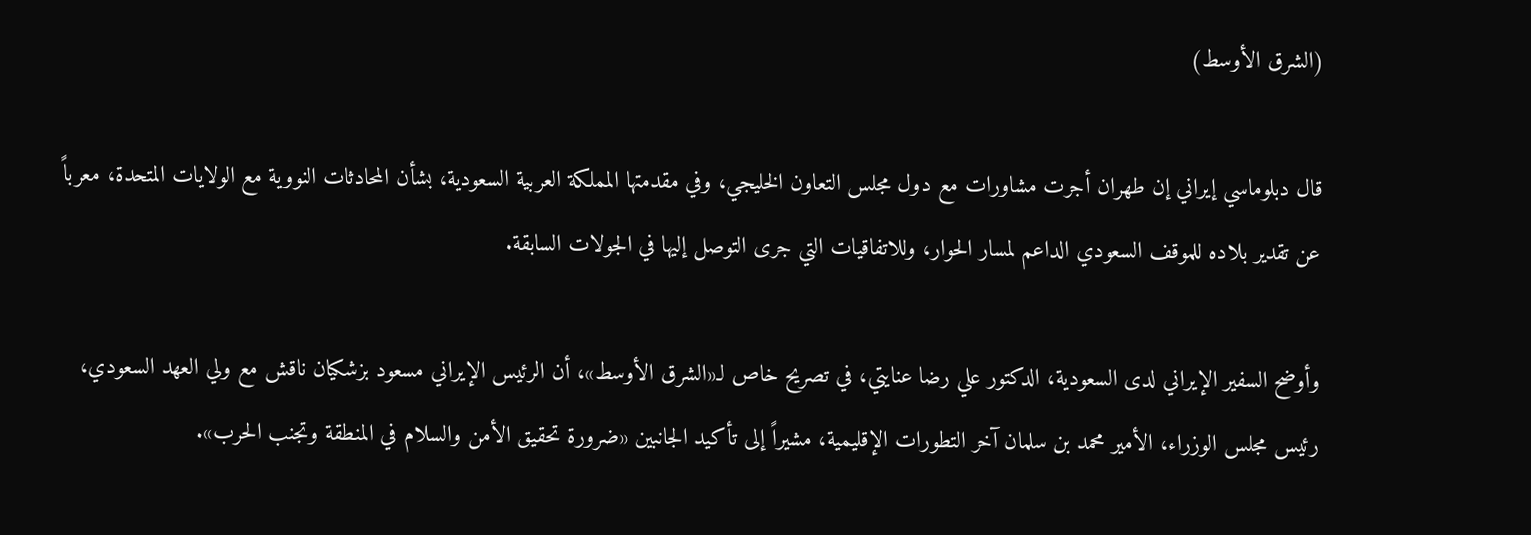(الشرق الأوسط)

قال دبلوماسي إيراني إن طهران أجرت مشاورات مع دول مجلس التعاون الخليجي، وفي مقدمتها المملكة العربية السعودية، بشأن المحادثات النووية مع الولايات المتحدة، معرباً عن تقدير بلاده للموقف السعودي الداعم لمسار الحوار، وللاتفاقيات التي جرى التوصل إليها في الجولات السابقة.

وأوضح السفير الإيراني لدى السعودية، الدكتور علي رضا عنايتي، في تصريح خاص لـ«الشرق الأوسط»، أن الرئيس الإيراني مسعود بزشكيان ناقش مع ولي العهد السعودي، رئيس مجلس الوزراء، الأمير محمد بن سلمان آخر التطورات الإقليمية، مشيراً إلى تأكيد الجانبين «ضرورة تحقيق الأمن والسلام في المنطقة وتجنب الحرب».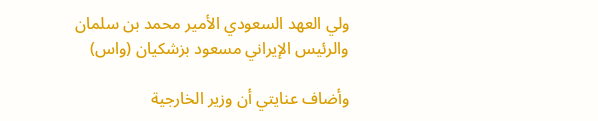ولي العهد السعودي الأمير محمد بن سلمان والرئيس الإيراني مسعود بزشكيان (واس)

وأضاف عنايتي أن وزير الخارجية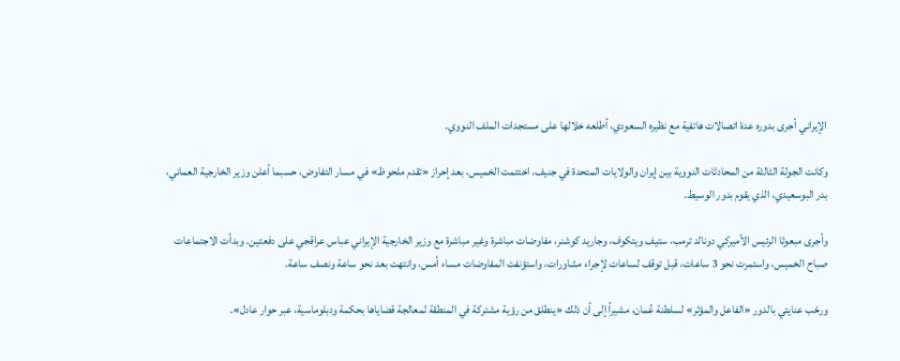الإيراني أجرى بدوره عدة اتصالات هاتفية مع نظيره السعودي، أطلعه خلالها على مستجدات الملف النووي.

وكانت الجولة الثالثة من المحادثات النووية بين إيران والولايات المتحدة في جنيف، اختتمت الخميس، بعد إحراز «تقدم ملحوظ» في مسار التفاوض، حسبما أعلن وزير الخارجية العماني، بدر البوسعيدي، الذي يقوم بدور الوسيط.

وأجرى مبعوثا الرئيس الأميركي دونالد ترمب، ستيف ويتكوف، وجاريد كوشنر، مفاوضات مباشرة وغير مباشرة مع وزير الخارجية الإيراني عباس عراقجي على دفعتين. وبدأت الاجتماعات صباح الخميس، واستمرت نحو 3 ساعات، قبل توقف لساعات لإجراء مشاورات، واستؤنفت المفاوضات مساء أمس، وانتهت بعد نحو ساعة ونصف ساعة.

ورحّب عنايتي بالدور «الفاعل والمؤثر» لسلطنة عُمان، مشيراً إلى أن ذلك «ينطلق من رؤية مشتركة في المنطقة لمعالجة قضاياها بحكمة ودبلوماسية، عبر حوار عادل».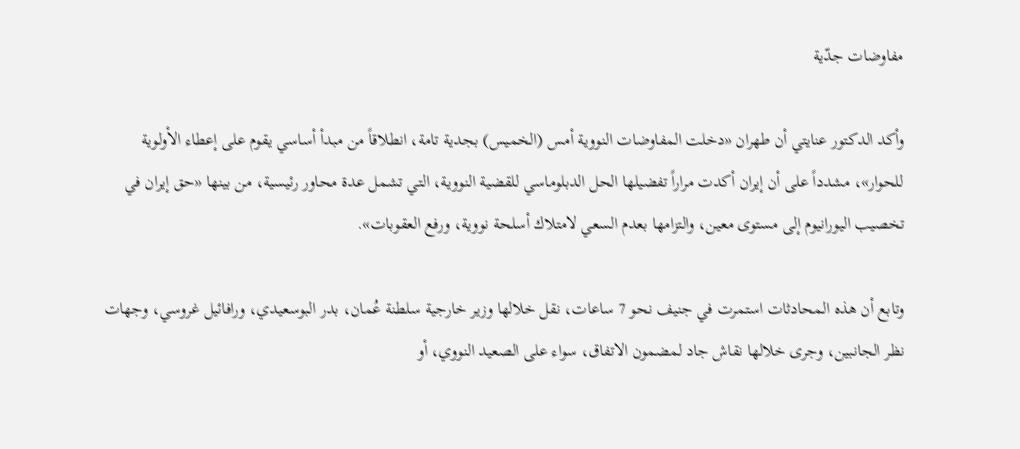مفاوضات جدّية

وأكد الدكتور عنايتي أن طهران «دخلت المفاوضات النووية أمس (الخميس) بجدية تامة، انطلاقاً من مبدأ أساسي يقوم على إعطاء الأولوية للحوار»، مشدداً على أن إيران أكدت مراراً تفضيلها الحل الدبلوماسي للقضية النووية، التي تشمل عدة محاور رئيسية، من بينها «حق إيران في تخصيب اليورانيوم إلى مستوى معين، والتزامها بعدم السعي لامتلاك أسلحة نووية، ورفع العقوبات».

وتابع أن هذه المحادثات استمرت في جنيف نحو 7 ساعات، نقل خلالها وزير خارجية سلطنة عُمان، بدر البوسعيدي، ورافائيل غروسي، وجهات نظر الجانبين، وجرى خلالها نقاش جاد لمضمون الاتفاق، سواء على الصعيد النووي، أو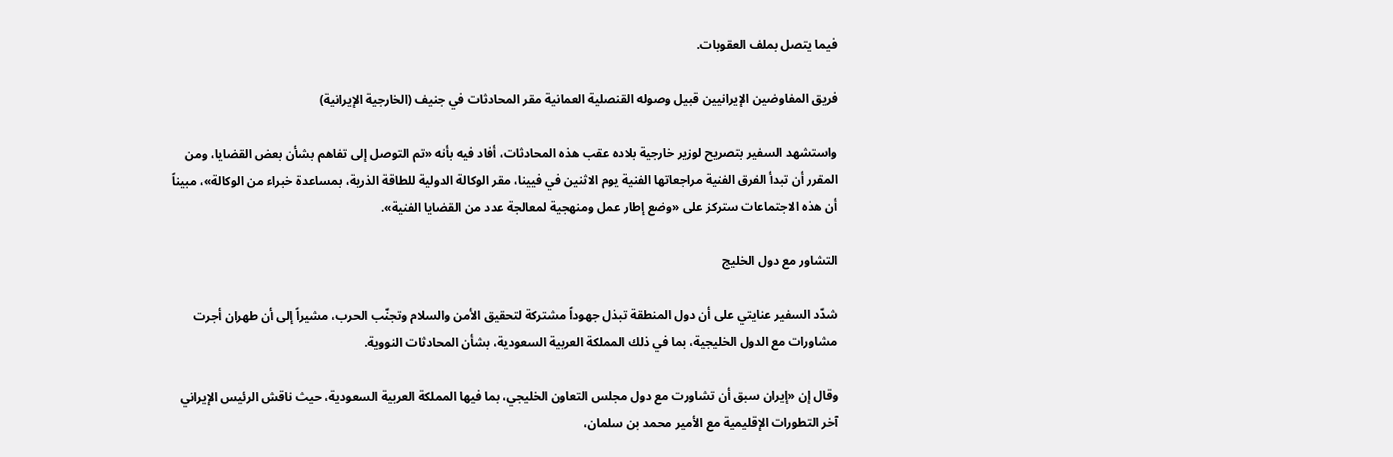فيما يتصل بملف العقوبات.

فريق المفاوضين الإيرانيين قبيل وصوله القنصلية العمانية مقر المحادثات في جنيف (الخارجية الإيرانية)

واستشهد السفير بتصريح لوزير خارجية بلاده عقب هذه المحادثات، أفاد فيه بأنه «تم التوصل إلى تفاهم بشأن بعض القضايا، ومن المقرر أن تبدأ الفرق الفنية مراجعاتها الفنية يوم الاثنين في فيينا، مقر الوكالة الدولية للطاقة الذرية، بمساعدة خبراء من الوكالة»، مبيناً أن هذه الاجتماعات ستركز على «وضع إطار عمل ومنهجية لمعالجة عدد من القضايا الفنية».

التشاور مع دول الخليج

شدّد السفير عنايتي على أن دول المنطقة تبذل جهوداً مشتركة لتحقيق الأمن والسلام وتجنّب الحرب، مشيراً إلى أن طهران أجرت مشاورات مع الدول الخليجية، بما في ذلك المملكة العربية السعودية، بشأن المحادثات النووية.

وقال إن «إيران سبق أن تشاورت مع دول مجلس التعاون الخليجي، بما فيها المملكة العربية السعودية، حيث ناقش الرئيس الإيراني آخر التطورات الإقليمية مع الأمير محمد بن سلمان،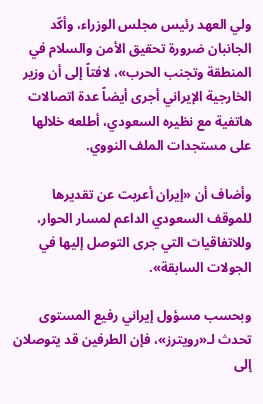ولي العهد رئيس مجلس الوزراء، وأكّد الجانبان ضرورة تحقيق الأمن والسلام في المنطقة وتجنب الحرب»، لافتاً إلى أن وزير الخارجية الإيراني أجرى أيضاً عدة اتصالات هاتفية مع نظيره السعودي، أطلعه خلالها على مستجدات الملف النووي.

وأضاف أن «إيران أعربت عن تقديرها للموقف السعودي الداعم لمسار الحوار، وللاتفاقيات التي جرى التوصل إليها في الجولات السابقة».

وبحسب مسؤول إيراني رفيع المستوى تحدث لـ«رويترز»، فإن الطرفين قد يتوصلان إلى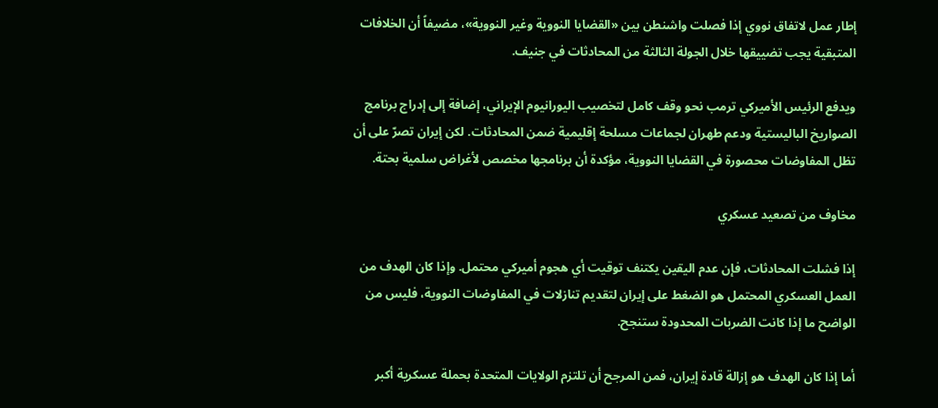إطار عمل لاتفاق نووي إذا فصلت واشنطن بين «القضايا النووية وغير النووية»، مضيفاً أن الخلافات المتبقية يجب تضييقها خلال الجولة الثالثة من المحادثات في جنيف.

ويدفع الرئيس الأميركي ترمب نحو وقف كامل لتخصيب اليورانيوم الإيراني، إضافة إلى إدراج برنامج الصواريخ الباليستية ودعم طهران لجماعات مسلحة إقليمية ضمن المحادثات. لكن إيران تصرّ على أن تظل المفاوضات محصورة في القضايا النووية، مؤكدة أن برنامجها مخصص لأغراض سلمية بحتة.

مخاوف من تصعيد عسكري

إذا فشلت المحادثات، فإن عدم اليقين يكتنف توقيت أي هجوم أميركي محتمل. وإذا كان الهدف من العمل العسكري المحتمل هو الضغط على إيران لتقديم تنازلات في المفاوضات النووية، فليس من الواضح ما إذا كانت الضربات المحدودة ستنجح.

أما إذا كان الهدف هو إزالة قادة إيران، فمن المرجح أن تلتزم الولايات المتحدة بحملة عسكرية أكبر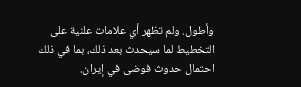وأطول. ولم تظهر أي علامات علنية على التخطيط لما سيحدث بعد ذلك، بما في ذلك احتمال حدوث فوضى في إيران.